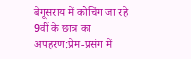बेगूसराय में कोचिंग जा रहे 9वीं के छात्र का अपहरण:प्रेम-प्रसंग में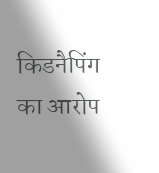किडनैपिंग का आरोप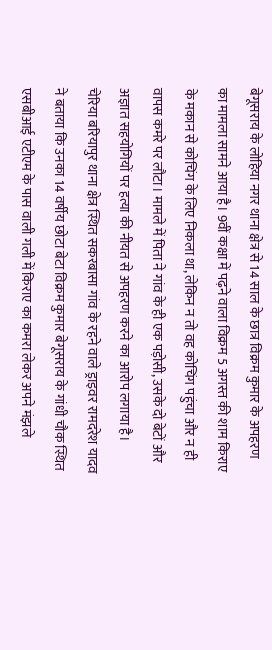बेगूसराय के लोहिया नगर थाना क्षेत्र से 14 साल के छात्र विक्रम कुमार के अपहरण का मामला सामने आया है। 9वीं कक्षा में पढ़ने वाला विक्रम 5 अगस्त की शाम किराए के मकान से कोचिंग के लिए निकला था, लेकिन न तो वह कोचिंग पहुंचा और न ही वापस कमरे पर लौटा। मामले में पिता ने गांव के ही एक पड़ोसी, उसके दो बेटों और अज्ञात सहयोगियों पर हत्या की नीयत से अपहरण करने का आरोप लगाया है।
चेरिया बरियापुर थाना क्षेत्र स्थित सकरबासा गांव के रहने वाले ड्राइवर रामदरेश यादव ने बताया कि उनका 14 वर्षीय छोटा बेटा विक्रम कुमार बेगूसराय के गांधी चौक स्थित एसबीआई एटीएम के पास वाली गली में किराए का कमरा लेकर अपने मंझले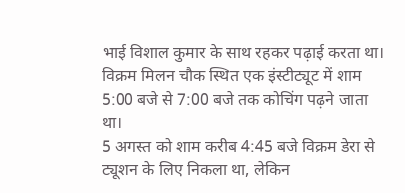भाई विशाल कुमार के साथ रहकर पढ़ाई करता था। विक्रम मिलन चौक स्थित एक इंस्टीट्यूट में शाम 5:00 बजे से 7:00 बजे तक कोचिंग पढ़ने जाता था।
5 अगस्त को शाम करीब 4:45 बजे विक्रम डेरा से ट्यूशन के लिए निकला था, लेकिन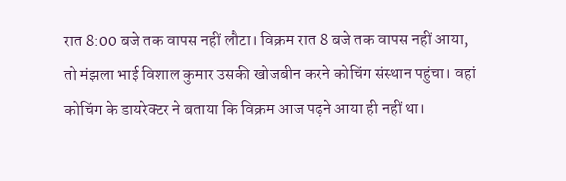रात 8:00 बजे तक वापस नहीं लौटा। विक्रम रात 8 बजे तक वापस नहीं आया, तो मंझला भाई विशाल कुमार उसकी खोजबीन करने कोचिंग संस्थान पहुंचा। वहां कोचिंग के डायरेक्टर ने बताया कि विक्रम आज पढ़ने आया ही नहीं था।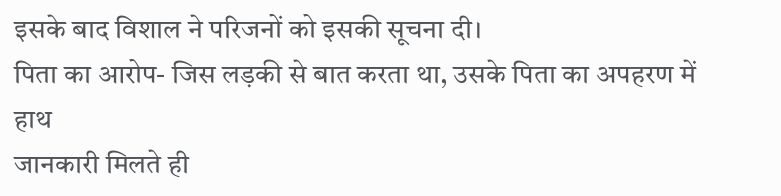इसके बाद विशाल ने परिजनों को इसकी सूचना दी।
पिता का आरोप- जिस लड़की से बात करता था, उसके पिता का अपहरण में हाथ
जानकारी मिलते ही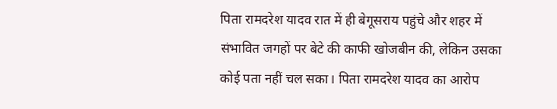पिता रामदरेश यादव रात में ही बेगूसराय पहुंचे और शहर में संभावित जगहों पर बेटे की काफी खोजबीन की, लेकिन उसका कोई पता नहीं चल सका। पिता रामदरेश यादव का आरोप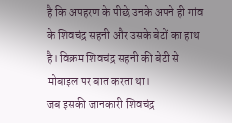है कि अपहरण के पीछे उनके अपने ही गांव के शिवचंद्र सहनी और उसके बेटों का हाथ है। विक्रम शिवचंद्र सहनी की बेटी से मोबाइल पर बात करता था।
जब इसकी जानकारी शिवचंद्र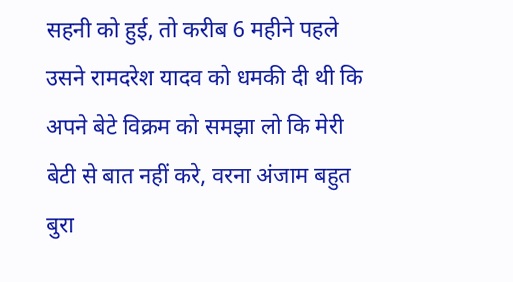सहनी को हुई, तो करीब 6 महीने पहले उसने रामदरेश यादव को धमकी दी थी कि अपने बेटे विक्रम को समझा लो कि मेरी बेटी से बात नहीं करे, वरना अंजाम बहुत बुरा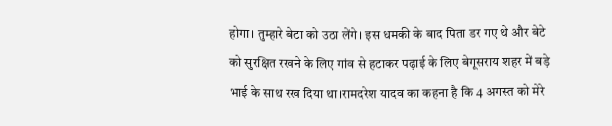होगा। तुम्हारे बेटा को उठा लेंगे। इस धमकी के बाद पिता डर गए थे और बेटे को सुरक्षित रखने के लिए गांव से हटाकर पढ़ाई के लिए बेगूसराय शहर में बड़े भाई के साथ रख दिया था।रामदरेश यादव का कहना है कि 4 अगस्त को मेरे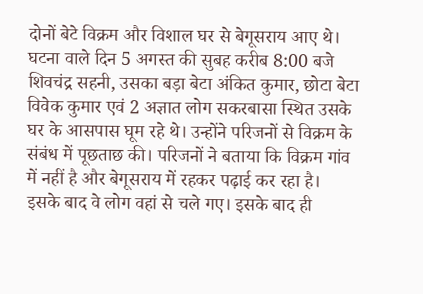दोनों बेटे विक्रम और विशाल घर से बेगूसराय आए थे। घटना वाले दिन 5 अगस्त की सुबह करीब 8:00 बजे शिवचंद्र सहनी, उसका बड़ा बेटा अंकित कुमार, छोटा बेटा विवेक कुमार एवं 2 अज्ञात लोग सकरबासा स्थित उसके घर के आसपास घूम रहे थे। उन्होंने परिजनों से विक्रम के संबंध में पूछताछ की। परिजनों ने बताया कि विक्रम गांव में नहीं है और बेगूसराय में रहकर पढ़ाई कर रहा है।
इसके बाद वे लोग वहां से चले गए। इसके बाद ही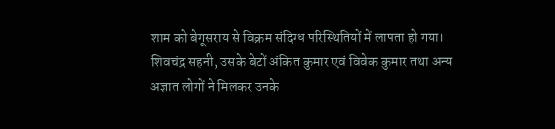शाम को बेगूसराय से विक्रम संदिग्ध परिस्थितियों में लापता हो गया। शिवचंद्र सहनी, उसके बेटों अंकित कुमार एवं विवेक कुमार तथा अन्य अज्ञात लोगों ने मिलकर उनके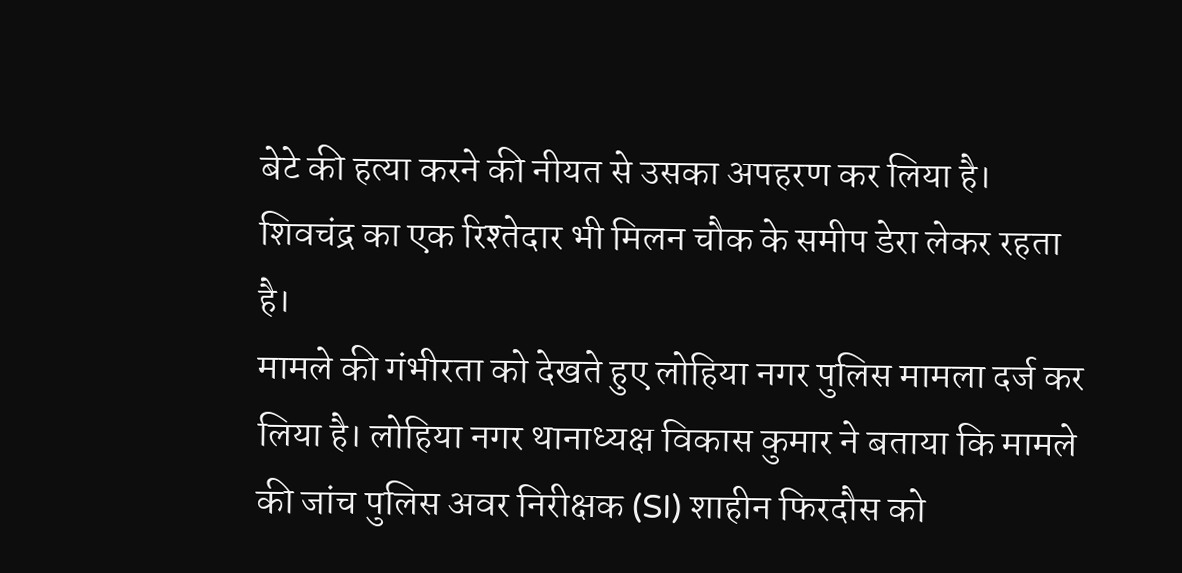बेटे की हत्या करने की नीयत से उसका अपहरण कर लिया है। शिवचंद्र का एक रिश्तेदार भी मिलन चौक के समीप डेरा लेकर रहता है।
मामले की गंभीरता को देखते हुए लोहिया नगर पुलिस मामला दर्ज कर लिया है। लोहिया नगर थानाध्यक्ष विकास कुमार ने बताया कि मामले की जांच पुलिस अवर निरीक्षक (SI) शाहीन फिरदौस को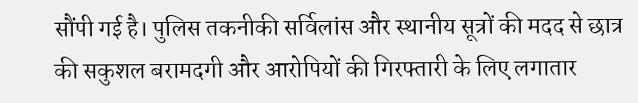सौंपी गई है। पुलिस तकनीकी सर्विलांस और स्थानीय सूत्रों की मदद से छात्र की सकुशल बरामदगी और आरोपियों की गिरफ्तारी के लिए लगातार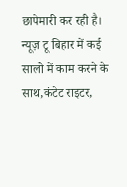छापेमारी कर रही है।
न्यूज़ टू बिहार में कई सालो में काम करने के साथ,कंटेट राइटर,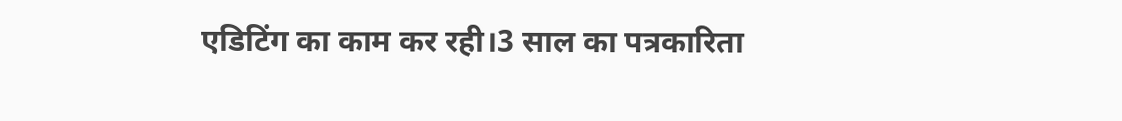एडिटिंग का काम कर रही।3 साल का पत्रकारिता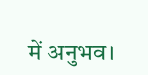में अनुभव।